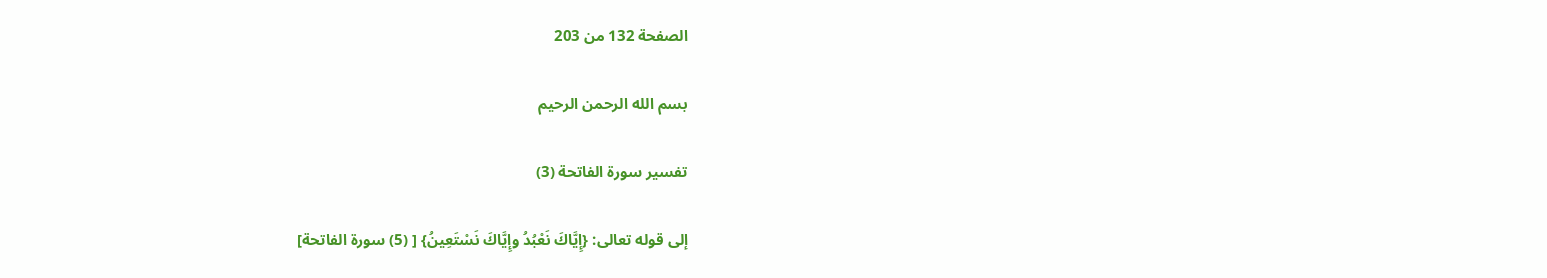الصفحة 132 من 203

بسم الله الرحمن الرحيم

تفسير سورة الفاتحة (3)

إلى قوله تعالى: {إِيَّاكَ نَعْبُدُ وإِيَّاكَ نَسْتَعِينُ} [ (5) سورة الفاتحة]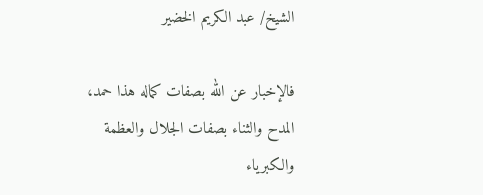الشيخ/ عبد الكريم الخضير

فالإخبار عن الله بصفات كماله هذا حمد، المدح والثناء بصفات الجلال والعظمة والكبرياء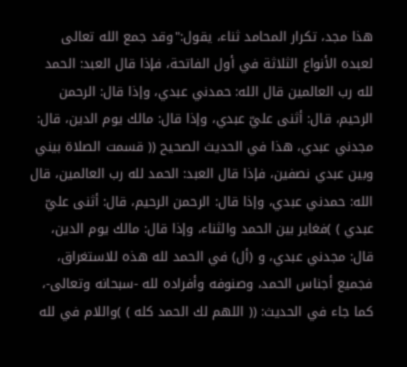هذا مجد، تكرار المحامد ثناء، يقول:"وقد جمع الله تعالى لعبده الأنواع الثلاثة في أول الفاتحة، فإذا قال العبد: الحمد لله رب العالمين قال الله: حمدني عبدي، وإذا قال: الرحمن الرحيم، قال: أثنى عليّ عبدي، وإذا قال: مالك يوم الدين، قال: مجدني عبدي، هذا في الحديث الصحيح (( قسمت الصلاة بيني وبين عبدي نصفين، فإذا قال العبد: الحمد لله رب العالمين، قال الله: حمدني عبدي، وإذا قال: الرحمن الرحيم، قال: أثنى عليّ عبدي ) )فغاير بين الحمد والثناء، وإذا قال: مالك يوم الدين، قال: مجدني عبدي، و (أل) في الحمد لله هذه للاستغراق، فجميع أجناس الحمد، وصنوفه وأفراده لله -سبحانه وتعالى-، كما جاء في الحديث: (( اللهم لك الحمد كله ) )واللام في لله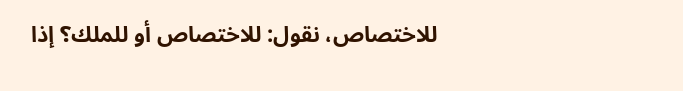للاختصاص، نقول: للاختصاص أو للملك؟ إذا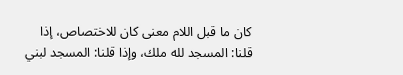كان ما قبل اللام معنى كان للاختصاص، إذا قلنا: المسجد لله ملك، وإذا قلنا: المسجد لبني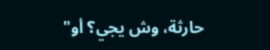حارثة، وش يجي؟ أو"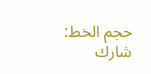حجم الخط:
شارك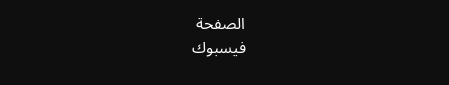الصفحة
فيسبوك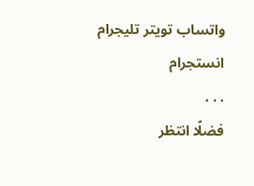واتساب تويتر تليجرام انستجرام
. . .
فضلًا انتظر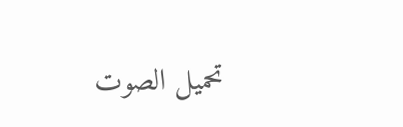تحميل الصوت